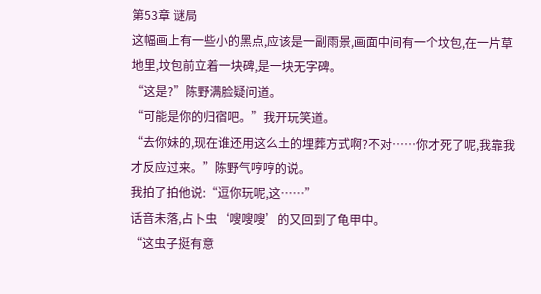第53章 谜局
这幅画上有一些小的黑点,应该是一副雨景,画面中间有一个坟包,在一片草地里,坟包前立着一块碑,是一块无字碑。
“这是?”陈野满脸疑问道。
“可能是你的归宿吧。”我开玩笑道。
“去你妹的,现在谁还用这么土的埋葬方式啊?不对……你才死了呢,我靠我才反应过来。”陈野气哼哼的说。
我拍了拍他说:“逗你玩呢,这……”
话音未落,占卜虫‘嗖嗖嗖’的又回到了龟甲中。
“这虫子挺有意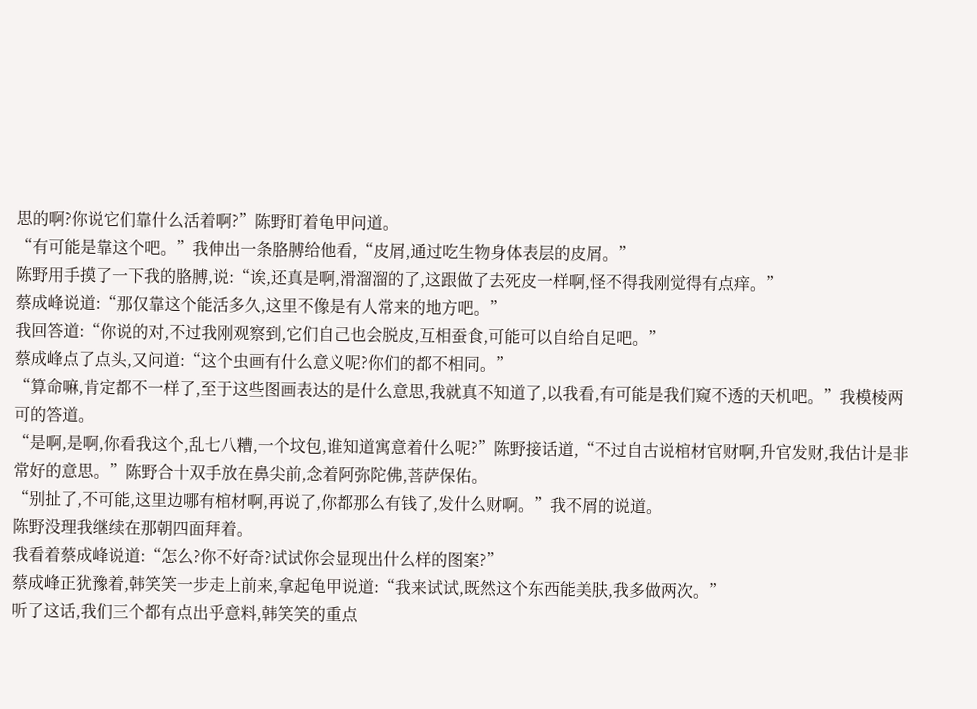思的啊?你说它们靠什么活着啊?”陈野盯着龟甲问道。
“有可能是靠这个吧。”我伸出一条胳膊给他看,“皮屑,通过吃生物身体表层的皮屑。”
陈野用手摸了一下我的胳膊,说:“诶,还真是啊,滑溜溜的了,这跟做了去死皮一样啊,怪不得我刚觉得有点痒。”
蔡成峰说道:“那仅靠这个能活多久,这里不像是有人常来的地方吧。”
我回答道:“你说的对,不过我刚观察到,它们自己也会脱皮,互相蚕食,可能可以自给自足吧。”
蔡成峰点了点头,又问道:“这个虫画有什么意义呢?你们的都不相同。”
“算命嘛,肯定都不一样了,至于这些图画表达的是什么意思,我就真不知道了,以我看,有可能是我们窥不透的天机吧。”我模棱两可的答道。
“是啊,是啊,你看我这个,乱七八糟,一个坟包,谁知道寓意着什么呢?”陈野接话道,“不过自古说棺材官财啊,升官发财,我估计是非常好的意思。”陈野合十双手放在鼻尖前,念着阿弥陀佛,菩萨保佑。
“别扯了,不可能,这里边哪有棺材啊,再说了,你都那么有钱了,发什么财啊。”我不屑的说道。
陈野没理我继续在那朝四面拜着。
我看着蔡成峰说道:“怎么?你不好奇?试试你会显现出什么样的图案?”
蔡成峰正犹豫着,韩笑笑一步走上前来,拿起龟甲说道:“我来试试,既然这个东西能美肤,我多做两次。”
听了这话,我们三个都有点出乎意料,韩笑笑的重点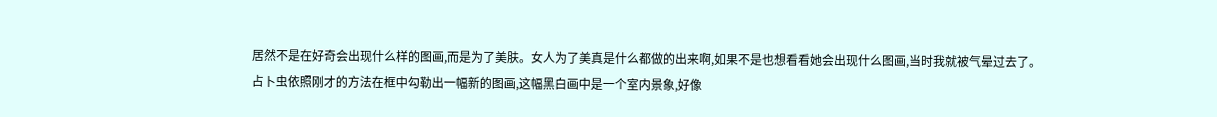居然不是在好奇会出现什么样的图画,而是为了美肤。女人为了美真是什么都做的出来啊,如果不是也想看看她会出现什么图画,当时我就被气晕过去了。
占卜虫依照刚才的方法在框中勾勒出一幅新的图画,这幅黑白画中是一个室内景象,好像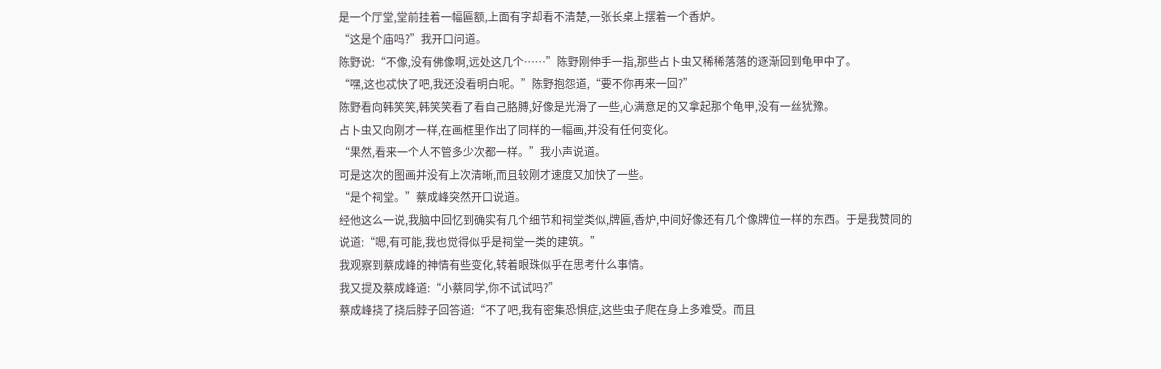是一个厅堂,堂前挂着一幅匾额,上面有字却看不清楚,一张长桌上摆着一个香炉。
“这是个庙吗?”我开口问道。
陈野说:“不像,没有佛像啊,远处这几个……”陈野刚伸手一指,那些占卜虫又稀稀落落的逐渐回到龟甲中了。
“嘿,这也忒快了吧,我还没看明白呢。”陈野抱怨道,“要不你再来一回?”
陈野看向韩笑笑,韩笑笑看了看自己胳膊,好像是光滑了一些,心满意足的又拿起那个龟甲,没有一丝犹豫。
占卜虫又向刚才一样,在画框里作出了同样的一幅画,并没有任何变化。
“果然,看来一个人不管多少次都一样。”我小声说道。
可是这次的图画并没有上次清晰,而且较刚才速度又加快了一些。
“是个祠堂。”蔡成峰突然开口说道。
经他这么一说,我脑中回忆到确实有几个细节和祠堂类似,牌匾,香炉,中间好像还有几个像牌位一样的东西。于是我赞同的说道:“嗯,有可能,我也觉得似乎是祠堂一类的建筑。”
我观察到蔡成峰的神情有些变化,转着眼珠似乎在思考什么事情。
我又提及蔡成峰道:“小蔡同学,你不试试吗?”
蔡成峰挠了挠后脖子回答道:“不了吧,我有密集恐惧症,这些虫子爬在身上多难受。而且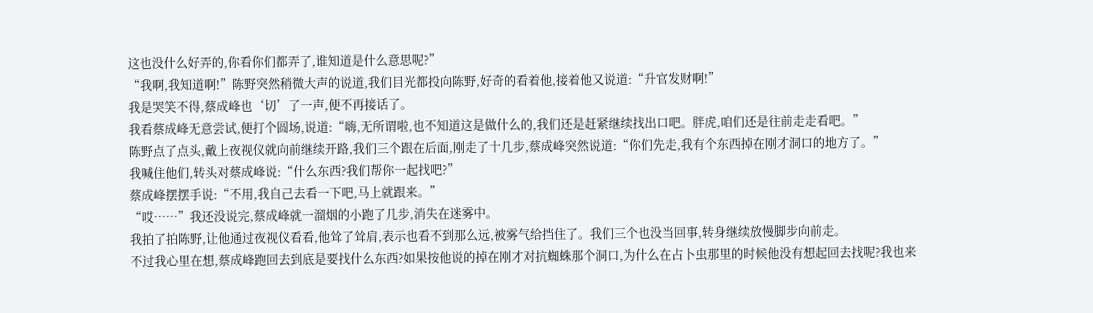这也没什么好弄的,你看你们都弄了,谁知道是什么意思呢?”
“我啊,我知道啊!”陈野突然稍微大声的说道,我们目光都投向陈野,好奇的看着他,接着他又说道:“升官发财啊!”
我是哭笑不得,蔡成峰也‘切’了一声,便不再接话了。
我看蔡成峰无意尝试,便打个圆场,说道:“嗨,无所谓啦,也不知道这是做什么的,我们还是赶紧继续找出口吧。胖虎,咱们还是往前走走看吧。”
陈野点了点头,戴上夜视仪就向前继续开路,我们三个跟在后面,刚走了十几步,蔡成峰突然说道:“你们先走,我有个东西掉在刚才洞口的地方了。”
我喊住他们,转头对蔡成峰说:“什么东西?我们帮你一起找吧?”
蔡成峰摆摆手说:“不用,我自己去看一下吧,马上就跟来。”
“哎……”我还没说完,蔡成峰就一溜烟的小跑了几步,消失在迷雾中。
我拍了拍陈野,让他通过夜视仪看看,他耸了耸肩,表示也看不到那么远,被雾气给挡住了。我们三个也没当回事,转身继续放慢脚步向前走。
不过我心里在想,蔡成峰跑回去到底是要找什么东西?如果按他说的掉在刚才对抗蜘蛛那个洞口,为什么在占卜虫那里的时候他没有想起回去找呢?我也来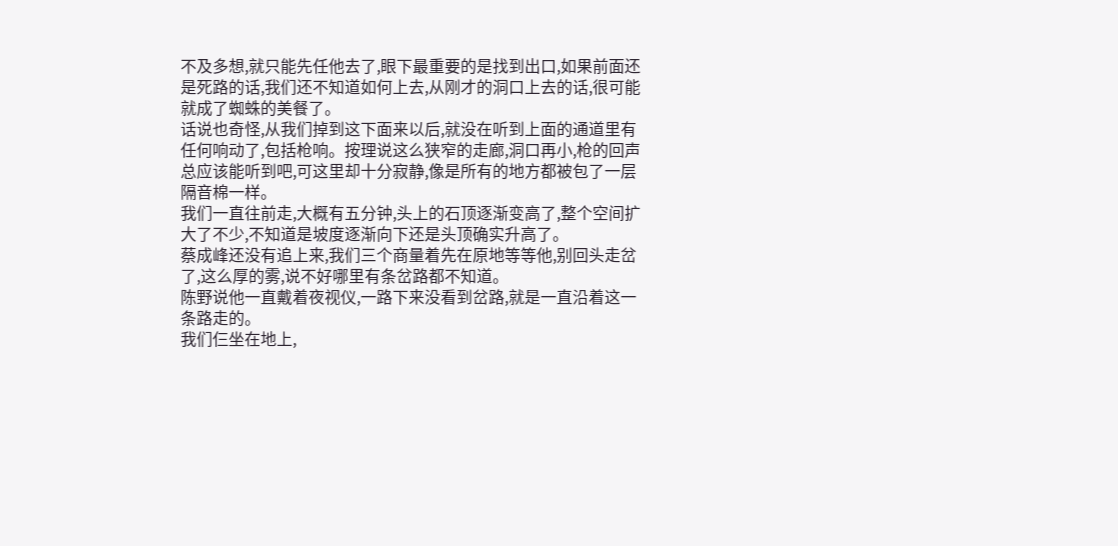不及多想,就只能先任他去了,眼下最重要的是找到出口,如果前面还是死路的话,我们还不知道如何上去,从刚才的洞口上去的话,很可能就成了蜘蛛的美餐了。
话说也奇怪,从我们掉到这下面来以后,就没在听到上面的通道里有任何响动了,包括枪响。按理说这么狭窄的走廊,洞口再小,枪的回声总应该能听到吧,可这里却十分寂静,像是所有的地方都被包了一层隔音棉一样。
我们一直往前走,大概有五分钟,头上的石顶逐渐变高了,整个空间扩大了不少,不知道是坡度逐渐向下还是头顶确实升高了。
蔡成峰还没有追上来,我们三个商量着先在原地等等他,别回头走岔了,这么厚的雾,说不好哪里有条岔路都不知道。
陈野说他一直戴着夜视仪,一路下来没看到岔路,就是一直沿着这一条路走的。
我们仨坐在地上,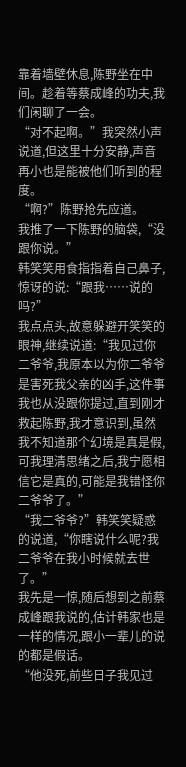靠着墙壁休息,陈野坐在中间。趁着等蔡成峰的功夫,我们闲聊了一会。
“对不起啊。”我突然小声说道,但这里十分安静,声音再小也是能被他们听到的程度。
“啊?”陈野抢先应道。
我推了一下陈野的脑袋,“没跟你说。”
韩笑笑用食指指着自己鼻子,惊讶的说:“跟我……说的吗?”
我点点头,故意躲避开笑笑的眼神,继续说道:“我见过你二爷爷,我原本以为你二爷爷是害死我父亲的凶手,这件事我也从没跟你提过,直到刚才救起陈野,我才意识到,虽然我不知道那个幻境是真是假,可我理清思绪之后,我宁愿相信它是真的,可能是我错怪你二爷爷了。”
“我二爷爷?”韩笑笑疑惑的说道,“你瞎说什么呢?我二爷爷在我小时候就去世了。”
我先是一惊,随后想到之前蔡成峰跟我说的,估计韩家也是一样的情况,跟小一辈儿的说的都是假话。
“他没死,前些日子我见过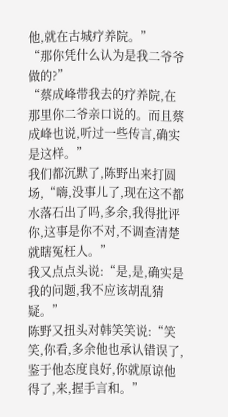他,就在古城疗养院。”
“那你凭什么认为是我二爷爷做的?”
“蔡成峰带我去的疗养院,在那里你二爷亲口说的。而且蔡成峰也说,听过一些传言,确实是这样。”
我们都沉默了,陈野出来打圆场,“嗨,没事儿了,现在这不都水落石出了吗,多余,我得批评你,这事是你不对,不调查清楚就瞎冤枉人。”
我又点点头说:“是,是,确实是我的问题,我不应该胡乱猜疑。”
陈野又扭头对韩笑笑说:“笑笑,你看,多余他也承认错误了,鉴于他态度良好,你就原谅他得了,来,握手言和。”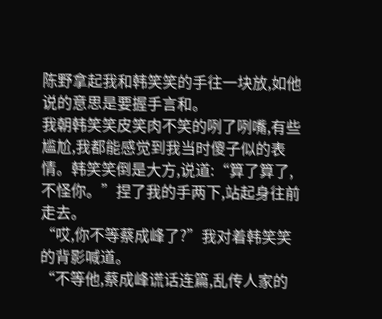陈野拿起我和韩笑笑的手往一块放,如他说的意思是要握手言和。
我朝韩笑笑皮笑肉不笑的咧了咧嘴,有些尴尬,我都能感觉到我当时傻子似的表情。韩笑笑倒是大方,说道:“算了算了,不怪你。”捏了我的手两下,站起身往前走去。
“哎,你不等蔡成峰了?”我对着韩笑笑的背影喊道。
“不等他,蔡成峰谎话连篇,乱传人家的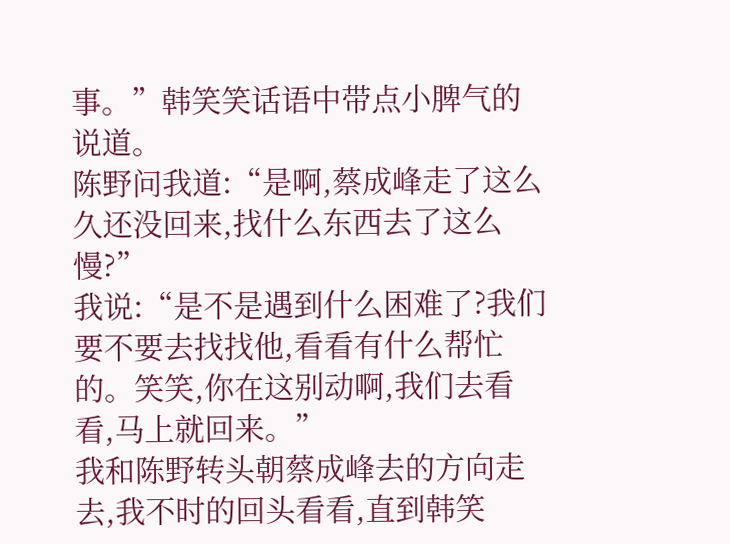事。”韩笑笑话语中带点小脾气的说道。
陈野问我道:“是啊,蔡成峰走了这么久还没回来,找什么东西去了这么慢?”
我说:“是不是遇到什么困难了?我们要不要去找找他,看看有什么帮忙的。笑笑,你在这别动啊,我们去看看,马上就回来。”
我和陈野转头朝蔡成峰去的方向走去,我不时的回头看看,直到韩笑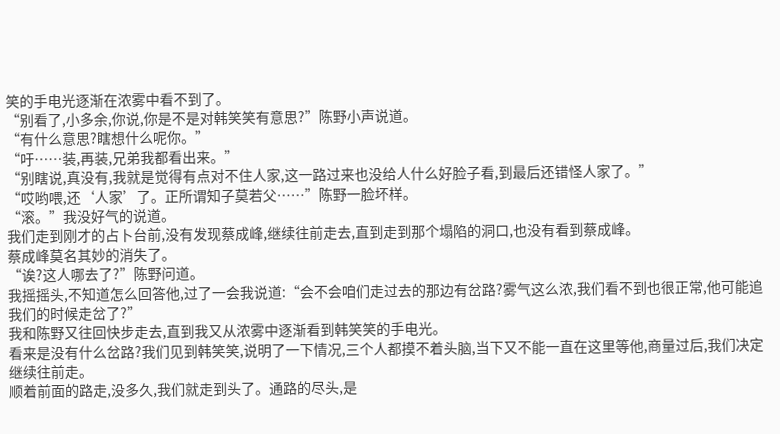笑的手电光逐渐在浓雾中看不到了。
“别看了,小多余,你说,你是不是对韩笑笑有意思?”陈野小声说道。
“有什么意思?瞎想什么呢你。”
“吁……装,再装,兄弟我都看出来。”
“别瞎说,真没有,我就是觉得有点对不住人家,这一路过来也没给人什么好脸子看,到最后还错怪人家了。”
“哎哟喂,还‘人家’了。正所谓知子莫若父……”陈野一脸坏样。
“滚。”我没好气的说道。
我们走到刚才的占卜台前,没有发现蔡成峰,继续往前走去,直到走到那个塌陷的洞口,也没有看到蔡成峰。
蔡成峰莫名其妙的消失了。
“诶?这人哪去了?”陈野问道。
我摇摇头,不知道怎么回答他,过了一会我说道:“会不会咱们走过去的那边有岔路?雾气这么浓,我们看不到也很正常,他可能追我们的时候走岔了?”
我和陈野又往回快步走去,直到我又从浓雾中逐渐看到韩笑笑的手电光。
看来是没有什么岔路?我们见到韩笑笑,说明了一下情况,三个人都摸不着头脑,当下又不能一直在这里等他,商量过后,我们决定继续往前走。
顺着前面的路走,没多久,我们就走到头了。通路的尽头,是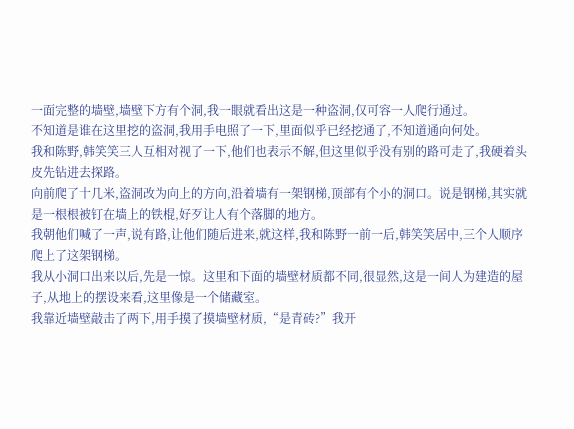一面完整的墙壁,墙壁下方有个洞,我一眼就看出这是一种盗洞,仅可容一人爬行通过。
不知道是谁在这里挖的盗洞,我用手电照了一下,里面似乎已经挖通了,不知道通向何处。
我和陈野,韩笑笑三人互相对视了一下,他们也表示不解,但这里似乎没有别的路可走了,我硬着头皮先钻进去探路。
向前爬了十几米,盗洞改为向上的方向,沿着墙有一架钢梯,顶部有个小的洞口。说是钢梯,其实就是一根根被钉在墙上的铁棍,好歹让人有个落脚的地方。
我朝他们喊了一声,说有路,让他们随后进来,就这样,我和陈野一前一后,韩笑笑居中,三个人顺序爬上了这架钢梯。
我从小洞口出来以后,先是一惊。这里和下面的墙壁材质都不同,很显然,这是一间人为建造的屋子,从地上的摆设来看,这里像是一个储藏室。
我靠近墙壁敲击了两下,用手摸了摸墙壁材质,“是青砖?”我开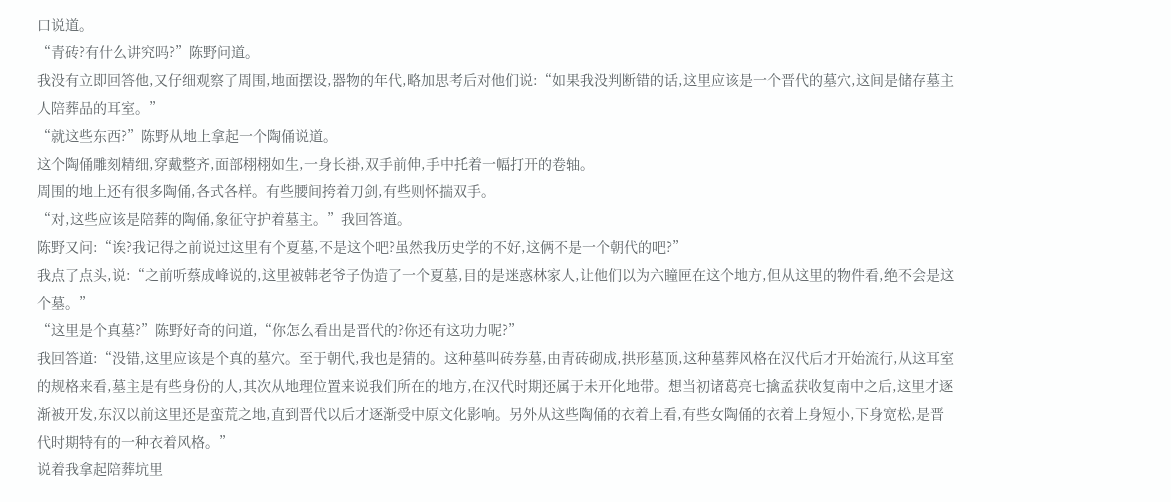口说道。
“青砖?有什么讲究吗?”陈野问道。
我没有立即回答他,又仔细观察了周围,地面摆设,器物的年代,略加思考后对他们说:“如果我没判断错的话,这里应该是一个晋代的墓穴,这间是储存墓主人陪葬品的耳室。”
“就这些东西?”陈野从地上拿起一个陶俑说道。
这个陶俑雕刻精细,穿戴整齐,面部栩栩如生,一身长褂,双手前伸,手中托着一幅打开的卷轴。
周围的地上还有很多陶俑,各式各样。有些腰间挎着刀剑,有些则怀揣双手。
“对,这些应该是陪葬的陶俑,象征守护着墓主。”我回答道。
陈野又问:“诶?我记得之前说过这里有个夏墓,不是这个吧?虽然我历史学的不好,这俩不是一个朝代的吧?”
我点了点头,说:“之前听蔡成峰说的,这里被韩老爷子伪造了一个夏墓,目的是迷惑林家人,让他们以为六瞳匣在这个地方,但从这里的物件看,绝不会是这个墓。”
“这里是个真墓?”陈野好奇的问道,“你怎么看出是晋代的?你还有这功力呢?”
我回答道:“没错,这里应该是个真的墓穴。至于朝代,我也是猜的。这种墓叫砖券墓,由青砖砌成,拱形墓顶,这种墓葬风格在汉代后才开始流行,从这耳室的规格来看,墓主是有些身份的人,其次从地理位置来说我们所在的地方,在汉代时期还属于未开化地带。想当初诸葛亮七擒孟获收复南中之后,这里才逐渐被开发,东汉以前这里还是蛮荒之地,直到晋代以后才逐渐受中原文化影响。另外从这些陶俑的衣着上看,有些女陶俑的衣着上身短小,下身宽松,是晋代时期特有的一种衣着风格。”
说着我拿起陪葬坑里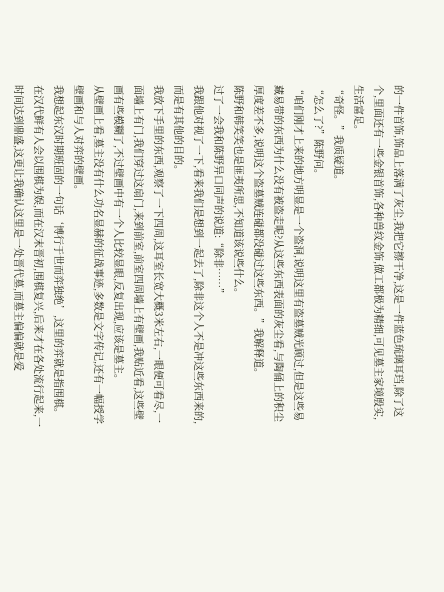的一件首饰,饰品上落满了灰尘,我把它擦干净,这是一件蓝色琉璃耳珰,除了这个,里面还有一些金银首饰,各种兽纹金饰,做工都极为精细,可见墓主家境殷实,生活富足。
“奇怪。”我质疑道。
“怎么了?”陈野问。
“咱们刚才上来的地方明显是一个盗洞,说明这里有盗墓贼光顾过,但是这些易藏易带的东西为什么没有被盗走呢?从这些东西表面的灰尘看,与陶俑上的积尘厚度差不多,说明这个盗墓贼连碰都没碰过这些东西。”我解释道。
陈野和韩笑笑也是匪夷所思,不知道该说些什么。
过了一会我和陈野异口同声的说道:“除非……”
我跟他对视了一下,看来我们是想到一起去了,除非这个人不是冲这些东西来的,而是有其他的目的。
我放下手里的东西,观察了一下四周,这耳室长宽大概3米左右,一眼便可看尽,一面墙上有门,我们穿过这扇门,来到前室,前室四周墙上有壁画,我贴近看,这些壁画有些模糊了,不过壁画中有一个人比较显眼,反复出现,应该是墓主。
从壁画上看,墓主没有什么功名显赫的征战事迹,多数是文字传记,还有一幅授学壁画和与人对弈的壁画。
我想起东汉时期班固的一句话‘博行于世而弈独绝’,这里的弈就是指围棋。在汉代鲜有人会以围棋为娱,而在汉末晋初,围棋复兴,后来才在各处流行起来,一时间达到鼎盛,这更让我确认这里是一处晋代墓,而墓主偏偏就是爱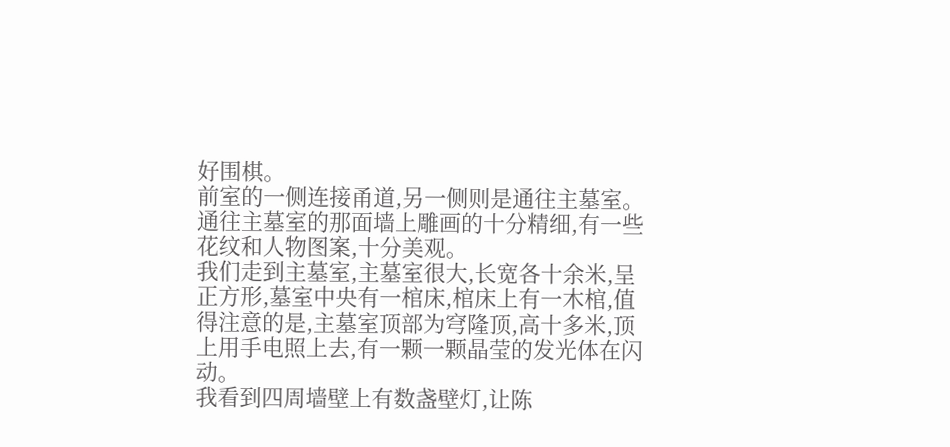好围棋。
前室的一侧连接甬道,另一侧则是通往主墓室。通往主墓室的那面墙上雕画的十分精细,有一些花纹和人物图案,十分美观。
我们走到主墓室,主墓室很大,长宽各十余米,呈正方形,墓室中央有一棺床,棺床上有一木棺,值得注意的是,主墓室顶部为穹隆顶,高十多米,顶上用手电照上去,有一颗一颗晶莹的发光体在闪动。
我看到四周墙壁上有数盏壁灯,让陈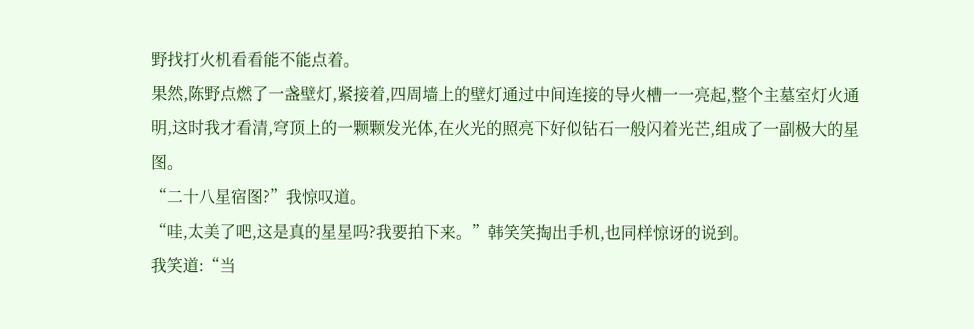野找打火机看看能不能点着。
果然,陈野点燃了一盏壁灯,紧接着,四周墙上的壁灯通过中间连接的导火槽一一亮起,整个主墓室灯火通明,这时我才看清,穹顶上的一颗颗发光体,在火光的照亮下好似钻石一般闪着光芒,组成了一副极大的星图。
“二十八星宿图?”我惊叹道。
“哇,太美了吧,这是真的星星吗?我要拍下来。”韩笑笑掏出手机,也同样惊讶的说到。
我笑道:“当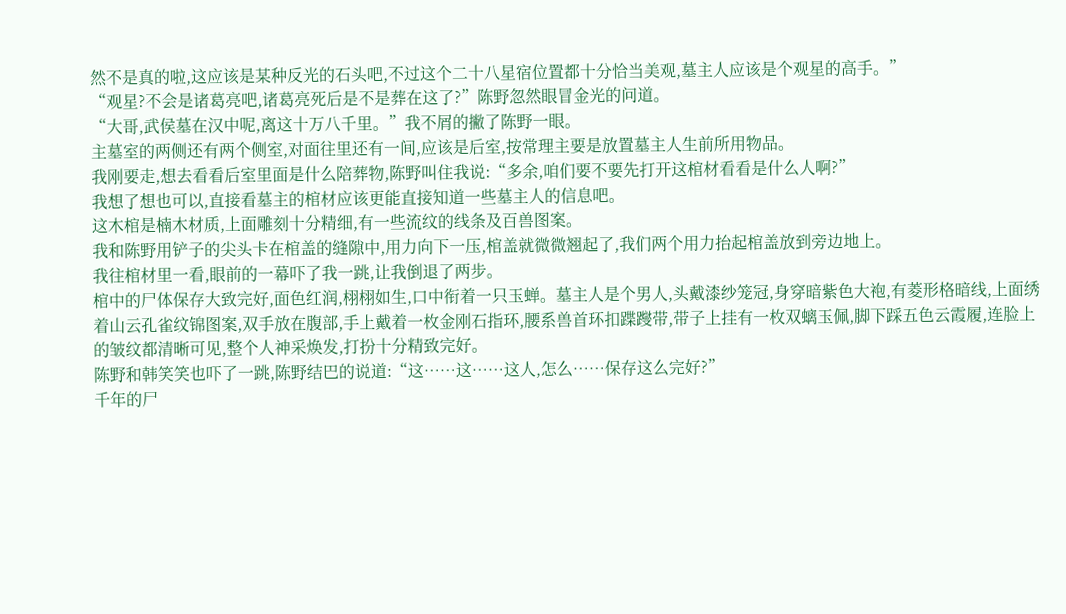然不是真的啦,这应该是某种反光的石头吧,不过这个二十八星宿位置都十分恰当美观,墓主人应该是个观星的高手。”
“观星?不会是诸葛亮吧,诸葛亮死后是不是葬在这了?”陈野忽然眼冒金光的问道。
“大哥,武侯墓在汉中呢,离这十万八千里。”我不屑的撇了陈野一眼。
主墓室的两侧还有两个侧室,对面往里还有一间,应该是后室,按常理主要是放置墓主人生前所用物品。
我刚要走,想去看看后室里面是什么陪葬物,陈野叫住我说:“多余,咱们要不要先打开这棺材看看是什么人啊?”
我想了想也可以,直接看墓主的棺材应该更能直接知道一些墓主人的信息吧。
这木棺是楠木材质,上面雕刻十分精细,有一些流纹的线条及百兽图案。
我和陈野用铲子的尖头卡在棺盖的缝隙中,用力向下一压,棺盖就微微翘起了,我们两个用力抬起棺盖放到旁边地上。
我往棺材里一看,眼前的一幕吓了我一跳,让我倒退了两步。
棺中的尸体保存大致完好,面色红润,栩栩如生,口中衔着一只玉蝉。墓主人是个男人,头戴漆纱笼冠,身穿暗紫色大袍,有菱形格暗线,上面绣着山云孔雀纹锦图案,双手放在腹部,手上戴着一枚金刚石指环,腰系兽首环扣蹀躞带,带子上挂有一枚双螭玉佩,脚下踩五色云霞履,连脸上的皱纹都清晰可见,整个人神采焕发,打扮十分精致完好。
陈野和韩笑笑也吓了一跳,陈野结巴的说道:“这……这……这人,怎么……保存这么完好?”
千年的尸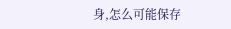身,怎么可能保存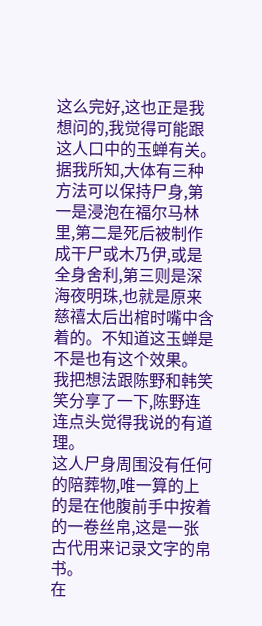这么完好,这也正是我想问的,我觉得可能跟这人口中的玉蝉有关。
据我所知,大体有三种方法可以保持尸身,第一是浸泡在福尔马林里,第二是死后被制作成干尸或木乃伊,或是全身舍利,第三则是深海夜明珠,也就是原来慈禧太后出棺时嘴中含着的。不知道这玉蝉是不是也有这个效果。
我把想法跟陈野和韩笑笑分享了一下,陈野连连点头觉得我说的有道理。
这人尸身周围没有任何的陪葬物,唯一算的上的是在他腹前手中按着的一卷丝帛,这是一张古代用来记录文字的帛书。
在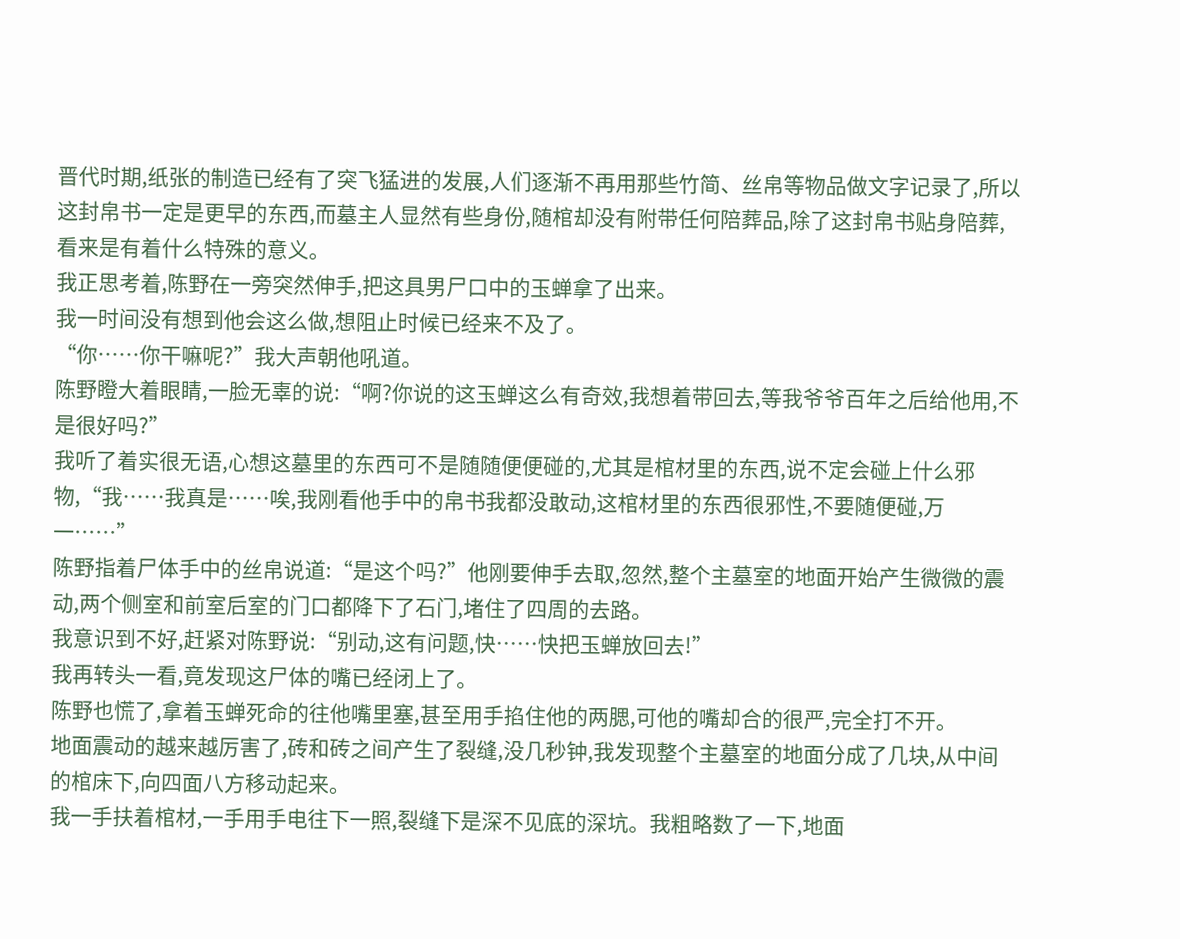晋代时期,纸张的制造已经有了突飞猛进的发展,人们逐渐不再用那些竹简、丝帛等物品做文字记录了,所以这封帛书一定是更早的东西,而墓主人显然有些身份,随棺却没有附带任何陪葬品,除了这封帛书贴身陪葬,看来是有着什么特殊的意义。
我正思考着,陈野在一旁突然伸手,把这具男尸口中的玉蝉拿了出来。
我一时间没有想到他会这么做,想阻止时候已经来不及了。
“你……你干嘛呢?”我大声朝他吼道。
陈野瞪大着眼睛,一脸无辜的说:“啊?你说的这玉蝉这么有奇效,我想着带回去,等我爷爷百年之后给他用,不是很好吗?”
我听了着实很无语,心想这墓里的东西可不是随随便便碰的,尤其是棺材里的东西,说不定会碰上什么邪物,“我……我真是……唉,我刚看他手中的帛书我都没敢动,这棺材里的东西很邪性,不要随便碰,万一……”
陈野指着尸体手中的丝帛说道:“是这个吗?”他刚要伸手去取,忽然,整个主墓室的地面开始产生微微的震动,两个侧室和前室后室的门口都降下了石门,堵住了四周的去路。
我意识到不好,赶紧对陈野说:“别动,这有问题,快……快把玉蝉放回去!”
我再转头一看,竟发现这尸体的嘴已经闭上了。
陈野也慌了,拿着玉蝉死命的往他嘴里塞,甚至用手掐住他的两腮,可他的嘴却合的很严,完全打不开。
地面震动的越来越厉害了,砖和砖之间产生了裂缝,没几秒钟,我发现整个主墓室的地面分成了几块,从中间的棺床下,向四面八方移动起来。
我一手扶着棺材,一手用手电往下一照,裂缝下是深不见底的深坑。我粗略数了一下,地面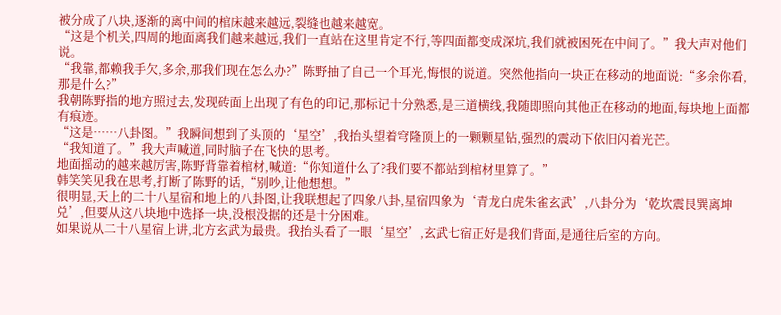被分成了八块,逐渐的离中间的棺床越来越远,裂缝也越来越宽。
“这是个机关,四周的地面离我们越来越远,我们一直站在这里肯定不行,等四面都变成深坑,我们就被困死在中间了。”我大声对他们说。
“我靠,都赖我手欠,多余,那我们现在怎么办?”陈野抽了自己一个耳光,悔恨的说道。突然他指向一块正在移动的地面说:“多余你看,那是什么?”
我朝陈野指的地方照过去,发现砖面上出现了有色的印记,那标记十分熟悉,是三道横线,我随即照向其他正在移动的地面,每块地上面都有痕迹。
“这是……八卦图。”我瞬间想到了头顶的‘星空’,我抬头望着穹隆顶上的一颗颗星钻,强烈的震动下依旧闪着光芒。
“我知道了。”我大声喊道,同时脑子在飞快的思考。
地面摇动的越来越厉害,陈野背靠着棺材,喊道:“你知道什么了?我们要不都站到棺材里算了。”
韩笑笑见我在思考,打断了陈野的话,“别吵,让他想想。”
很明显,天上的二十八星宿和地上的八卦图,让我联想起了四象八卦,星宿四象为‘青龙白虎朱雀玄武’,八卦分为‘乾坎震艮巽离坤兑’,但要从这八块地中选择一块,没根没据的还是十分困难。
如果说从二十八星宿上讲,北方玄武为最贵。我抬头看了一眼‘星空’,玄武七宿正好是我们背面,是通往后室的方向。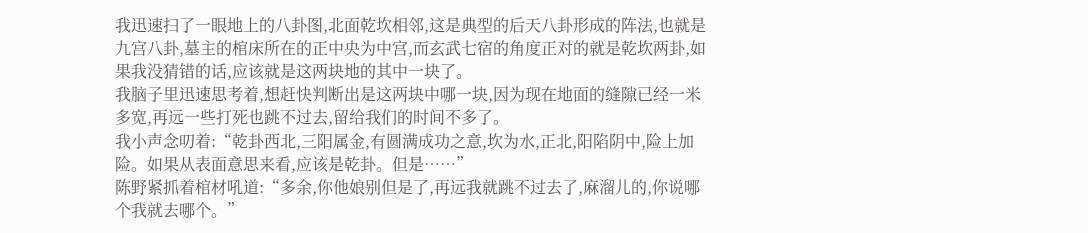我迅速扫了一眼地上的八卦图,北面乾坎相邻,这是典型的后天八卦形成的阵法,也就是九宫八卦,墓主的棺床所在的正中央为中宫,而玄武七宿的角度正对的就是乾坎两卦,如果我没猜错的话,应该就是这两块地的其中一块了。
我脑子里迅速思考着,想赶快判断出是这两块中哪一块,因为现在地面的缝隙已经一米多宽,再远一些打死也跳不过去,留给我们的时间不多了。
我小声念叨着:“乾卦西北,三阳属金,有圆满成功之意,坎为水,正北,阳陷阴中,险上加险。如果从表面意思来看,应该是乾卦。但是……”
陈野紧抓着棺材吼道:“多余,你他娘别但是了,再远我就跳不过去了,麻溜儿的,你说哪个我就去哪个。”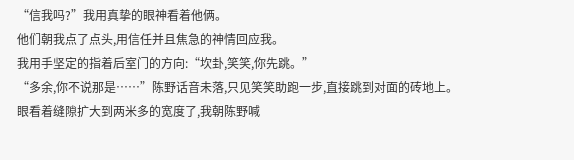“信我吗?”我用真挚的眼神看着他俩。
他们朝我点了点头,用信任并且焦急的神情回应我。
我用手坚定的指着后室门的方向:“坎卦,笑笑,你先跳。”
“多余,你不说那是……”陈野话音未落,只见笑笑助跑一步,直接跳到对面的砖地上。
眼看着缝隙扩大到两米多的宽度了,我朝陈野喊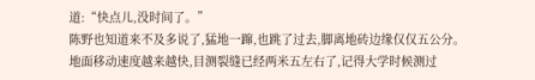道:“快点儿,没时间了。”
陈野也知道来不及多说了,猛地一蹿,也跳了过去,脚离地砖边缘仅仅五公分。
地面移动速度越来越快,目测裂缝已经两米五左右了,记得大学时候测过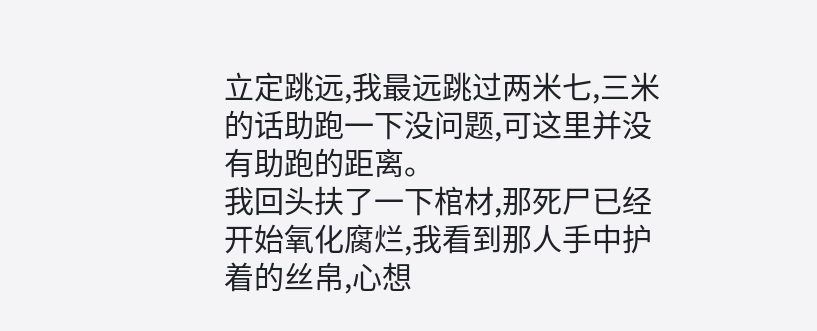立定跳远,我最远跳过两米七,三米的话助跑一下没问题,可这里并没有助跑的距离。
我回头扶了一下棺材,那死尸已经开始氧化腐烂,我看到那人手中护着的丝帛,心想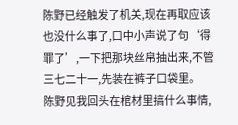陈野已经触发了机关,现在再取应该也没什么事了,口中小声说了句‘得罪了’,一下把那块丝帛抽出来,不管三七二十一,先装在裤子口袋里。
陈野见我回头在棺材里搞什么事情,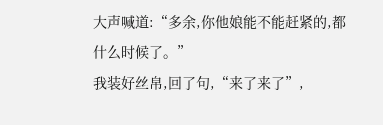大声喊道:“多余,你他娘能不能赶紧的,都什么时候了。”
我装好丝帛,回了句,“来了来了”,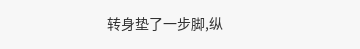转身垫了一步脚,纵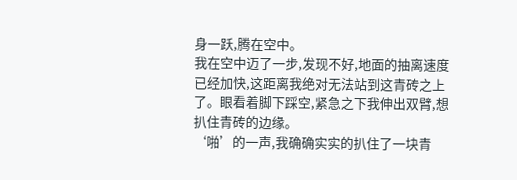身一跃,腾在空中。
我在空中迈了一步,发现不好,地面的抽离速度已经加快,这距离我绝对无法站到这青砖之上了。眼看着脚下踩空,紧急之下我伸出双臂,想扒住青砖的边缘。
‘啪’的一声,我确确实实的扒住了一块青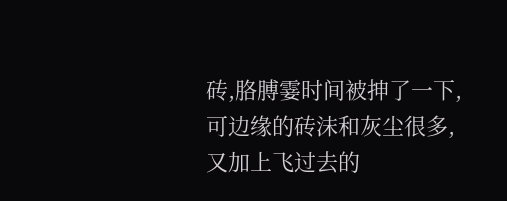砖,胳膊霎时间被抻了一下,可边缘的砖沫和灰尘很多,又加上飞过去的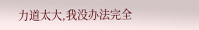力道太大,我没办法完全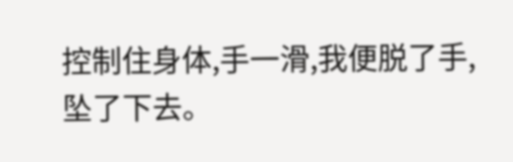控制住身体,手一滑,我便脱了手,坠了下去。